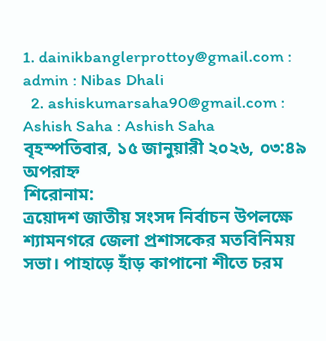1. dainikbanglerprottoy@gmail.com : admin : Nibas Dhali
  2. ashiskumarsaha90@gmail.com : Ashish Saha : Ashish Saha
বৃহস্পতিবার, ১৫ জানুয়ারী ২০২৬, ০৩:৪৯ অপরাহ্ন
শিরোনাম:
ত্রয়োদশ জাতীয় সংসদ নির্বাচন উপলক্ষে শ্যামনগরে জেলা প্রশাসকের মতবিনিময় সভা। পাহাড়ে হাঁড় কাপানো শীতে চরম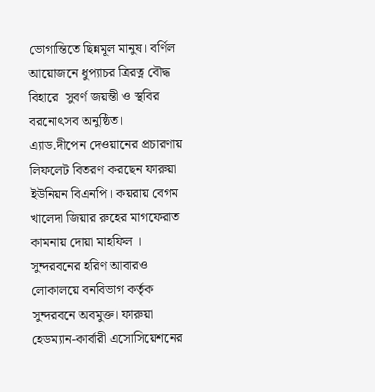ভোগান্তিতে ছিন্নমূল মানুষ। বর্ণিল আয়োজনে ধুপ্যাচর ত্রিরত্ন বৌদ্ধ বিহারে  সুবর্ণ জয়ন্তী ও স্থবির বরনোৎসব অনুষ্ঠিত। এ্যাড.দীপেন দেওয়ানের প্রচারণায় লিফলেট বিতরণ করছেন ফারুয়া ইউনিয়ন বিএনপি। কয়রায় বেগম খালেদা জিয়ার রুহের মাগফেরাত কামনায় দোয়া মাহফিল । সুন্দরবনের হরিণ আবারও লোকালয়ে বনবিভাগ কর্তৃক সুন্দরবনে অবমুক্ত। ফারুয়া হেডম্যান-কার্বারী এসোসিয়েশনের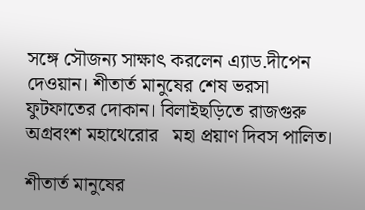সঙ্গে সৌজন্য সাক্ষাৎ করলেন এ্যাড.দীপেন দেওয়ান। শীতার্ত মানুষের শেষ ভরসা ফুটফাতের দোকান। বিলাইছড়িতে রাজগুরু অগ্রবংশ মহাথেরোর   মহা প্রয়াণ দিবস পালিত।

শীতার্ত মানুষের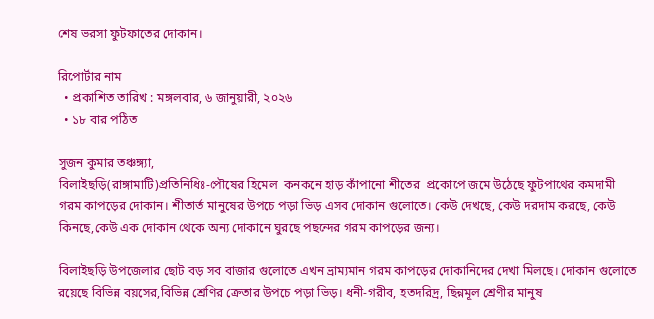শেষ ভরসা ফুটফাতের দোকান।

রিপোর্টার নাম
  • প্রকাশিত তারিখ : মঙ্গলবার, ৬ জানুয়ারী, ২০২৬
  • ১৮ বার পঠিত

সুজন কুমার তঞ্চঙ্গ্যা,
বিলাইছড়ি(রাঙ্গামাটি)প্রতিনিধিঃ-পৌষের হিমেল  কনকনে হাড় কাঁপানো শীতের  প্রকোপে জমে উঠেছে ফুটপাথের কমদামী গরম কাপড়ের দোকান। শীতার্ত মানুষের উপচে পড়া ভিড় এসব দোকান গুলোতে। কেউ দেখছে, কেউ দরদাম করছে, কেউ কিনছে,কেউ এক দোকান থেকে অন্য দোকানে ঘুরছে পছন্দের গরম কাপড়ের জন্য।

বিলাইছড়ি উপজেলার ছোট বড় সব বাজার গুলোতে এখন ভ্রাম্যমান গরম কাপড়ের দোকানিদের দেখা মিলছে। দোকান গুলোতে রয়েছে বিভিন্ন বয়সের,বিভিন্ন শ্রেণির ক্রেতার উপচে পড়া ভিড়। ধনী-গরীব, হতদরিদ্র, ছিন্নমূল শ্রেণীর মানুষ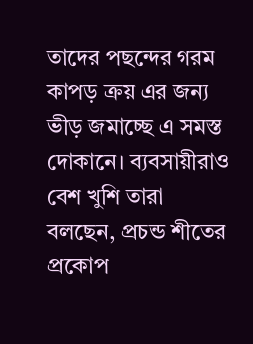তাদের পছন্দের গরম কাপড় ক্রয় এর জন্য ভীড় জমাচ্ছে এ সমস্ত দোকানে। ব্যবসায়ীরাও বেশ খুশি তারা বলছেন, প্রচন্ড শীতের প্রকোপ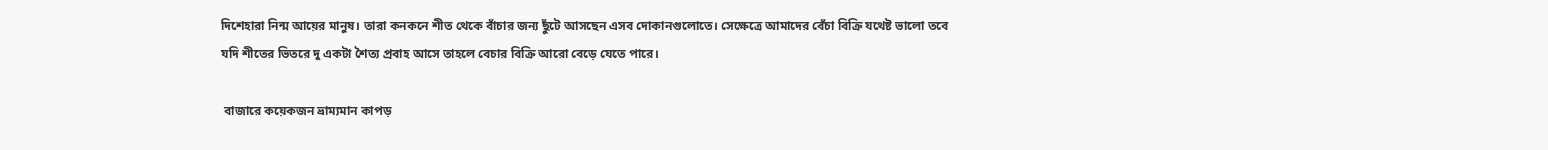দিশেহারা নিন্ম আয়ের মানুষ। তারা কনকনে শীত থেকে বাঁচার জন্য ছুঁটে আসছেন এসব দোকানগুলোতে। সেক্ষেত্রে আমাদের বেঁচা বিক্রি যথেষ্ট ভালো তবে যদি শীতের ভিতরে দু একটা শৈত্য প্রবাহ আসে তাহলে বেচার বিক্রি আরো বেড়ে যেতে পারে।

 বাজারে কয়েকজন ভ্রাম্যমান কাপড়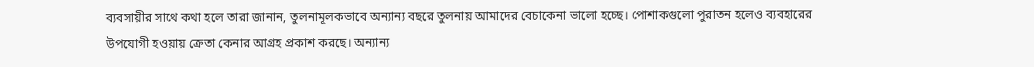ব্যবসায়ীর সাথে কথা হলে তারা জানান, তুলনামূলকভাবে অন্যান্য বছরে তুলনায় আমাদের বেচাকেনা ভালো হচ্ছে। পোশাকগুলো পুরাতন হলেও ব্যবহারের উপযোগী হওয়ায় ক্রেতা কেনার আগ্রহ প্রকাশ করছে। অন্যান্য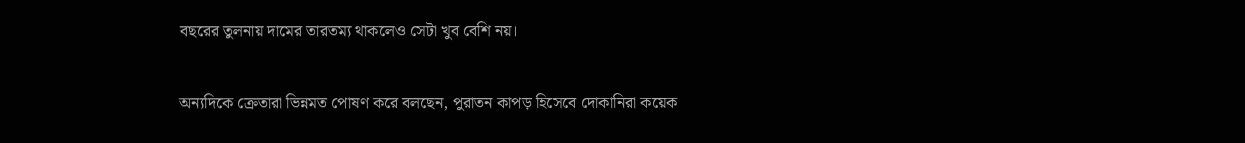বছরের তুলনায় দামের তারতম্য থাকলেও সেটা খুব বেশি নয়।

অন্যদিকে ক্রেতারা ভিন্নমত পোষণ করে বলছেন, পুরাতন কাপড় হিসেবে দোকানিরা কয়েক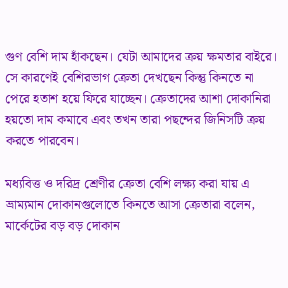গুণ বেশি দাম হাঁকছেন। যেটা আমাদের ক্রয় ক্ষমতার বাইরে। সে কারণেই বেশিরভাগ ক্রেতা দেখছেন কিন্তু কিনতে না পেরে হতাশ হয়ে ফিরে যাচ্ছেন। ক্রেতাদের আশা দোকানিরা হয়তো দাম কমাবে এবং তখন তারা পছন্দের জিনিসটি ক্রয় করতে পারবেন।

মধ্যবিত্ত ও দরিদ্র শ্রেণীর ক্রেতা বেশি লক্ষ্য করা যায় এ ভ্রাম্যমান দোকানগুলোতে কিনতে আসা ক্রেতারা বলেন, মার্কেটের বড় বড় দোকান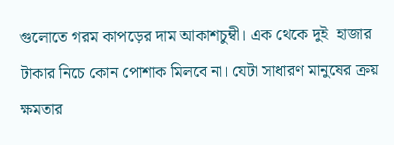গুলোতে গরম কাপড়ের দাম আকাশচুম্বী। এক থেকে দুই  হাজার টাকার নিচে কোন পোশাক মিলবে না। যেটা সাধারণ মানুষের ক্রয় ক্ষমতার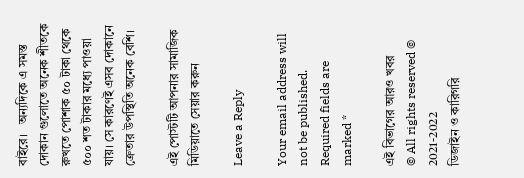বাইরে।   অন্যদিকে এ সমস্ত দোকান গুলোতে অনেক শীতকে রুখতে পোশাক ৫০ টাকা থেকে ৫০০ শত টাকার মধ্যে পাওয়া যায়। সে কারণেই এসব দোকানে ক্রেতার উপস্থিতি অনেক বেশি।

এই পোস্টটি আপনার সামাজিক মিডিয়াতে সেয়ার করুন

Leave a Reply

Your email address will not be published. Required fields are marked *

এই বিভাগের আরও খবর
© All rights reserved © 2021-2022
ডিজাইন ও কারিগরি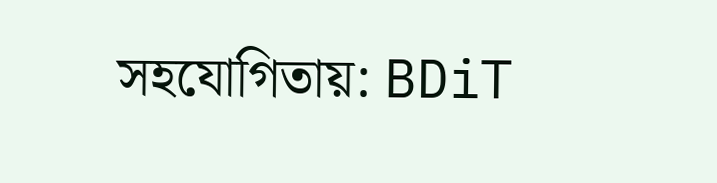সহযোগিতায়: BDiT